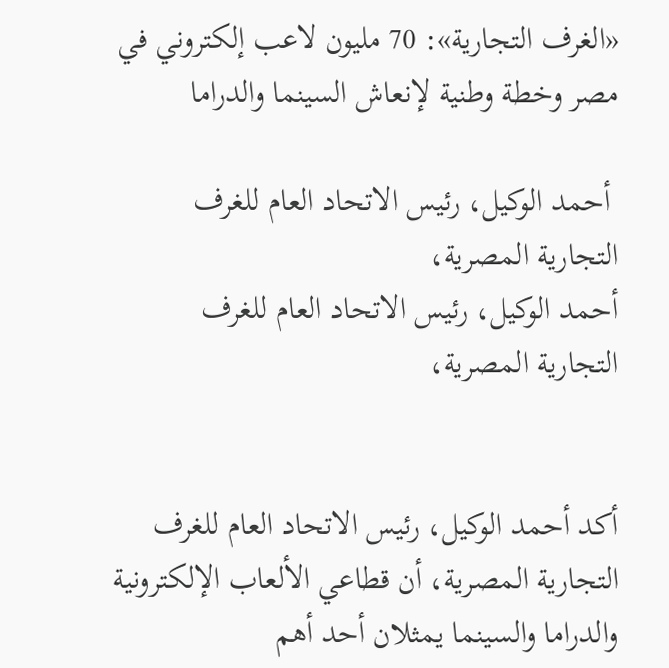«الغرف التجارية»: 70 مليون لاعب إلكتروني في مصر وخطة وطنية لإنعاش السينما والدراما

 أحمد الوكيل، رئيس الاتحاد العام للغرف التجارية المصرية،
أحمد الوكيل، رئيس الاتحاد العام للغرف التجارية المصرية،


أكد أحمد الوكيل، رئيس الاتحاد العام للغرف التجارية المصرية، أن قطاعي الألعاب الإلكترونية والدراما والسينما يمثلان أحد أهم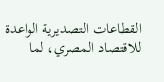القطاعات التصديرية الواعدة للاقتصاد المصري، لما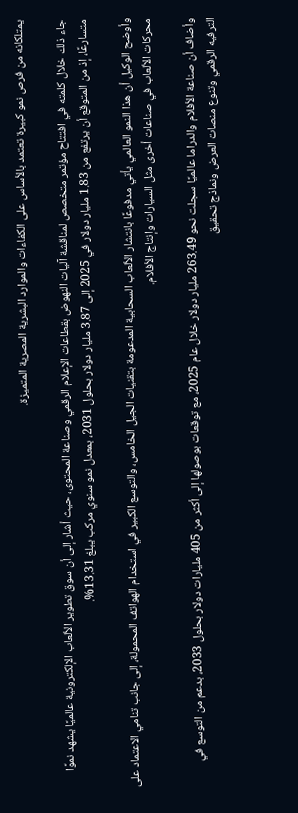يمتلكانه من فرص نمو كبيرة تعتمد بالأساس على الكفاءات والموارد البشرية المصرية المتميزة.

جاء ذلك خلال كلمته في افتتاح مؤتمر متخصص لمناقشة آليات النهوض بقطاعات الإعلام الرقمي وصناعة المحتوى، حيث أشار إلى أن سوق تطوير الألعاب الإلكترونية عالميًا يشهد نموًا متسارعًا، إذ من المتوقع أن يرتفع من 1.83 مليار دولار في 2025 إلى 3.87 مليار دولار بحلول 2031، بمعدل نمو سنوي مركب يبلغ 13.31%.

وأوضح الوكيل أن هذا النمو العالمي يأتي مدفوعًا بانتشار الألعاب السحابية المدعومة بتقنيات الجيل الخامس، والتوسع الكبير في استخدام الهواتف المحمولة، إلى جانب تنامي الاعتماد على محركات الألعاب في صناعات أخرى مثل السيارات وإنتاج الأفلام.

وأضاف أن صناعة الأفلام والدراما عالميًا سجلت نحو 263.49 مليار دولار خلال عام 2025، مع توقعات بوصولها إلى أكثر من 405 مليارات دولار بحلول 2033، بدعم من التوسع في الترفيه الرقمي وتنوع منصات العرض ونماذج تحقيق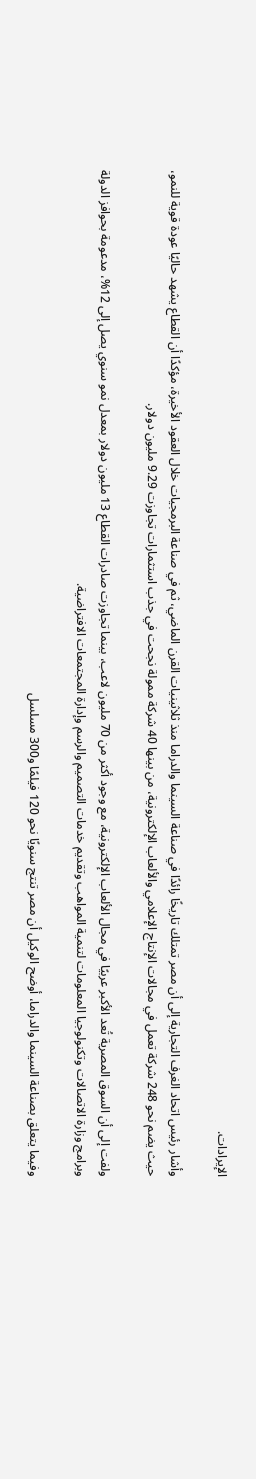الإيرادات.

وأشار رئيس اتحاد الغرف التجارية إلى أن مصر تمتلك تاريخًا رائدًا في صناعة السينما والدراما منذ ثلاثينيات القرن الماضي، ثم في صناعة البرمجيات خلال العقود الأخيرة، مؤكدًا أن القطاع يشهد حاليًا عودة قوية للنمو، حيث يضم نحو 248 شركة تعمل في مجالات الإنتاج الإعلامي والألعاب الإلكترونية، من بينها 40 شركة ممولة نجحت في جذب استثمارات تجاوزت 9.29 مليون دولار.

ولفت إلى أن السوق المصرية تُعد الأكبر عربيًا في مجال الألعاب الإلكترونية، مع وجود أكثر من 70 مليون لاعب، بينما تجاوزت صادرات القطاع 13 مليون دولار بمعدل نمو سنوي يصل إلى 12%، مدعومة بحوافز الدولة وبرامج وزارة الاتصالات وتكنولوجيا المعلومات لتنمية المواهب وتقديم خدمات التصميم والرسم وإدارة المجتمعات الافتراضية.

وفيما يتعلق بصناعة السينما والدراما، أوضح الوكيل أن مصر تنتج سنويًا نحو 120 فيلمًا و300 مسلسل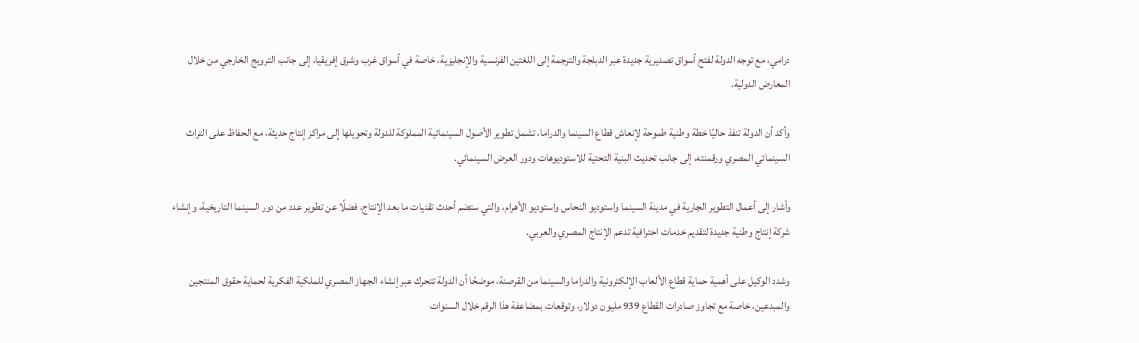درامي، مع توجه الدولة لفتح أسواق تصديرية جديدة عبر الدبلجة والترجمة إلى اللغتين الفرنسية والإنجليزية، خاصة في أسواق غرب وشرق إفريقيا، إلى جانب الترويج الخارجي من خلال المعارض الدولية.

وأكد أن الدولة تنفذ حاليًا خطة وطنية طموحة لإنعاش قطاع السينما والدراما، تشمل تطوير الأصول السينمائية المملوكة للدولة وتحويلها إلى مراكز إنتاج حديثة، مع الحفاظ على التراث السينمائي المصري ورقمنته، إلى جانب تحديث البنية التحتية للاستوديوهات ودور العرض السينمائي.

وأشار إلى أعمال التطوير الجارية في مدينة السينما واستوديو النحاس واستوديو الأهرام، والتي ستضم أحدث تقنيات ما بعد الإنتاج، فضلًا عن تطوير عدد من دور السينما التاريخية، وإنشاء شركة إنتاج وطنية جديدة لتقديم خدمات احترافية تدعم الإنتاج المصري والعربي.

وشدد الوكيل على أهمية حماية قطاع الألعاب الإلكترونية والدراما والسينما من القرصنة، موضحًا أن الدولة تتحرك عبر إنشاء الجهاز المصري للملكية الفكرية لحماية حقوق المنتجين والمبدعين، خاصة مع تجاوز صادرات القطاع 939 مليون دولار، وتوقعات بمضاعفة هذا الرقم خلال السنوات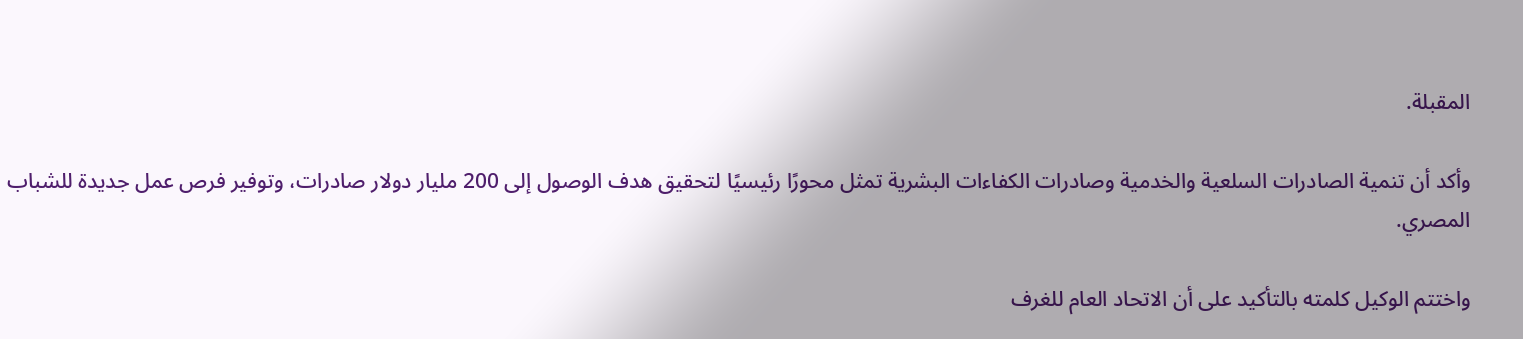المقبلة.

وأكد أن تنمية الصادرات السلعية والخدمية وصادرات الكفاءات البشرية تمثل محورًا رئيسيًا لتحقيق هدف الوصول إلى 200 مليار دولار صادرات، وتوفير فرص عمل جديدة للشباب المصري.

واختتم الوكيل كلمته بالتأكيد على أن الاتحاد العام للغرف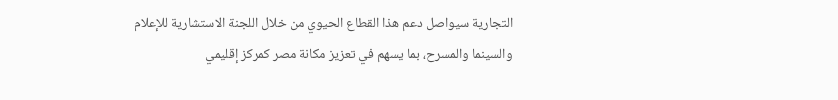التجارية سيواصل دعم هذا القطاع الحيوي من خلال اللجنة الاستشارية للإعلام والسينما والمسرح، بما يسهم في تعزيز مكانة مصر كمركز إقليمي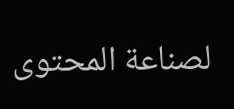لصناعة المحتوى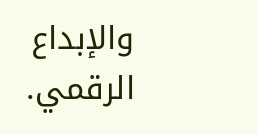والإبداع الرقمي.